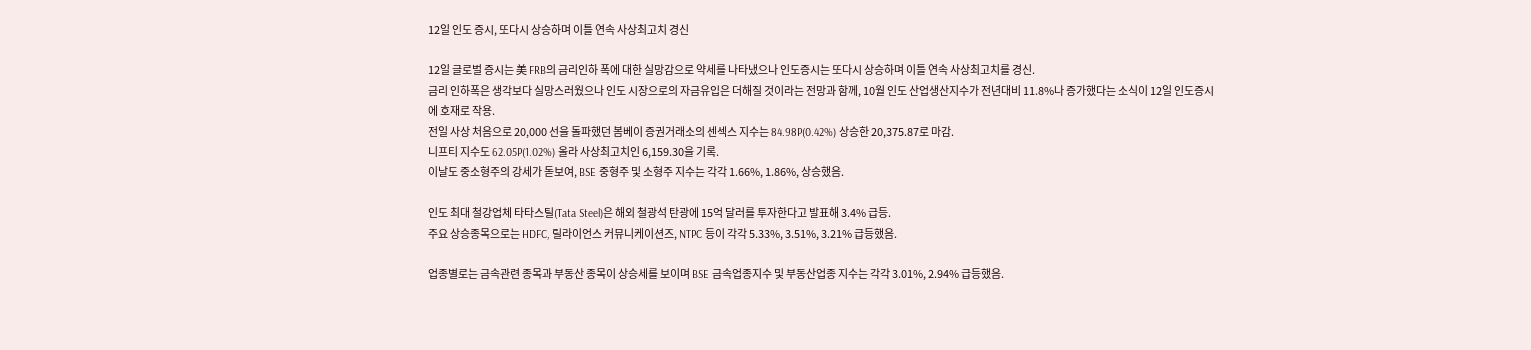12일 인도 증시, 또다시 상승하며 이틀 연속 사상최고치 경신

12일 글로벌 증시는 美 FRB의 금리인하 폭에 대한 실망감으로 약세를 나타냈으나 인도증시는 또다시 상승하며 이틀 연속 사상최고치를 경신.
금리 인하폭은 생각보다 실망스러웠으나 인도 시장으로의 자금유입은 더해질 것이라는 전망과 함께, 10월 인도 산업생산지수가 전년대비 11.8%나 증가했다는 소식이 12일 인도증시에 호재로 작용.
전일 사상 처음으로 20,000 선을 돌파했던 봄베이 증권거래소의 센섹스 지수는 84.98P(0.42%) 상승한 20,375.87로 마감.
니프티 지수도 62.05P(1.02%) 올라 사상최고치인 6,159.30을 기록.
이날도 중소형주의 강세가 돋보여, BSE 중형주 및 소형주 지수는 각각 1.66%, 1.86%, 상승했음.

인도 최대 철강업체 타타스틸(Tata Steel)은 해외 철광석 탄광에 15억 달러를 투자한다고 발표해 3.4% 급등.
주요 상승종목으로는 HDFC, 릴라이언스 커뮤니케이션즈, NTPC 등이 각각 5.33%, 3.51%, 3.21% 급등했음.

업종별로는 금속관련 종목과 부동산 종목이 상승세를 보이며 BSE 금속업종지수 및 부동산업종 지수는 각각 3.01%, 2.94% 급등했음.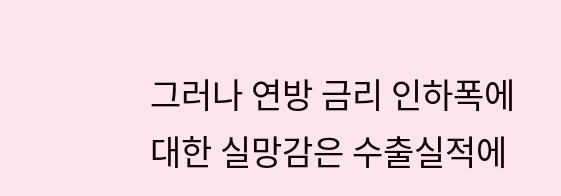그러나 연방 금리 인하폭에 대한 실망감은 수출실적에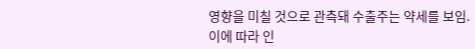영향을 미칠 것으로 관측돼 수출주는 약세를 보임.
이에 따라 인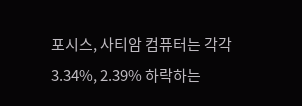포시스, 사티암 컴퓨터는 각각 3.34%, 2.39% 하락하는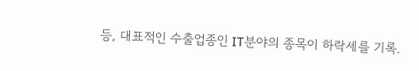등, 대표적인 수출업종인 IT분야의 종목이 하락세를 기록.